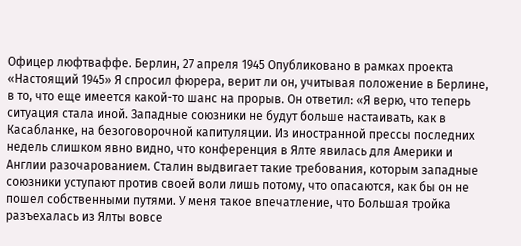Офицер люфтваффе. Берлин, 27 апреля 1945 Опубликовано в рамках проекта «Настоящий 1945» Я спросил фюрера, верит ли он, учитывая положение в Берлине, в то, что еще имеется какой-то шанс на прорыв. Он ответил: «Я верю, что теперь ситуация стала иной. Западные союзники не будут больше настаивать, как в Касабланке, на безоговорочной капитуляции. Из иностранной прессы последних недель слишком явно видно, что конференция в Ялте явилась для Америки и Англии разочарованием. Сталин выдвигает такие требования, которым западные союзники уступают против своей воли лишь потому, что опасаются, как бы он не пошел собственными путями. У меня такое впечатление, что Большая тройка разъехалась из Ялты вовсе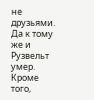не друзьями. Да к тому же и Рузвельт умер. Кроме того,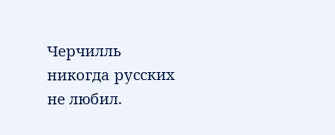Черчилль никогда русских не любил.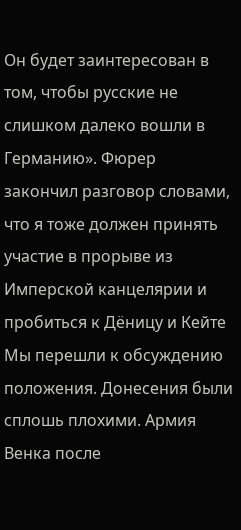Он будет заинтересован в том, чтобы русские не слишком далеко вошли в Германию». Фюрер закончил разговор словами, что я тоже должен принять участие в прорыве из Имперской канцелярии и пробиться к Дёницу и Кейте
Мы перешли к обсуждению положения. Донесения были сплошь плохими. Армия Венка после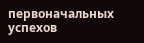первоначальных успехов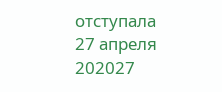отступала
27 апреля 202027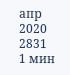апр 2020
2831
1 мин